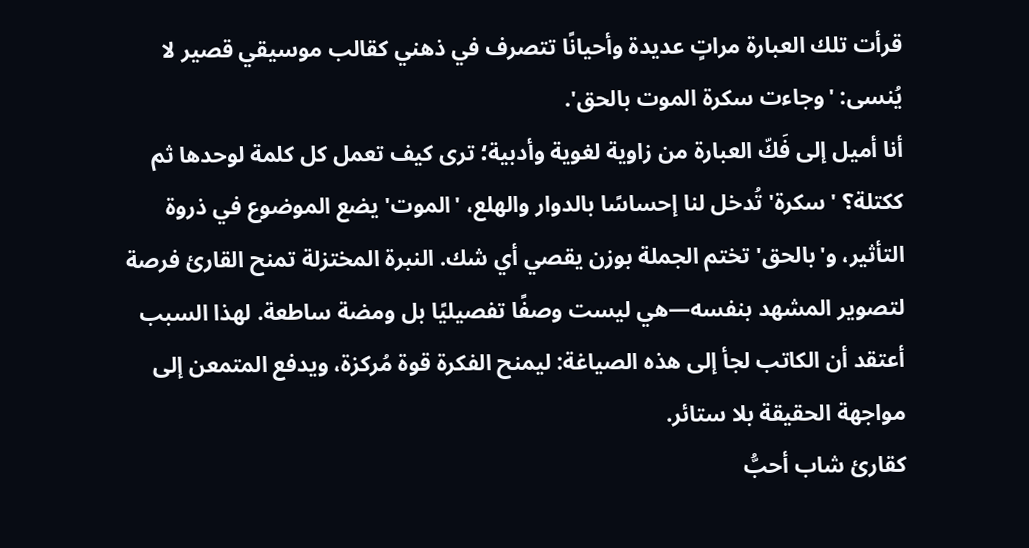قرأت تلك العبارة مراتٍ عديدة وأحيانًا تتصرف في ذهني كقالب موسيقي قصير لا يُنسى: 'وجاءت سكرة الموت بالحق'.
أنا أميل إلى فَكّ العبارة من زاوية لغوية وأدبية؛ ترى كيف تعمل كل كلمة لوحدها ثم ككتلة؟ 'سكرة' تُدخل لنا إحساسًا بالدوار والهلع، 'الموت' يضع الموضوع في ذروة التأثير، و'بالحق' تختم الجملة بوزن يقصي أي شك. النبرة المختزلة تمنح القارئ فرصة لتصوير المشهد بنفسه—هي ليست وصفًا تفصيليًا بل ومضة ساطعة. لهذا السبب أعتقد أن الكاتب لجأ إلى هذه الصياغة: ليمنح الفكرة قوة مُركزة، ويدفع المتمعن إلى مواجهة الحقيقة بلا ستائر.
كقارئ شاب أحبُّ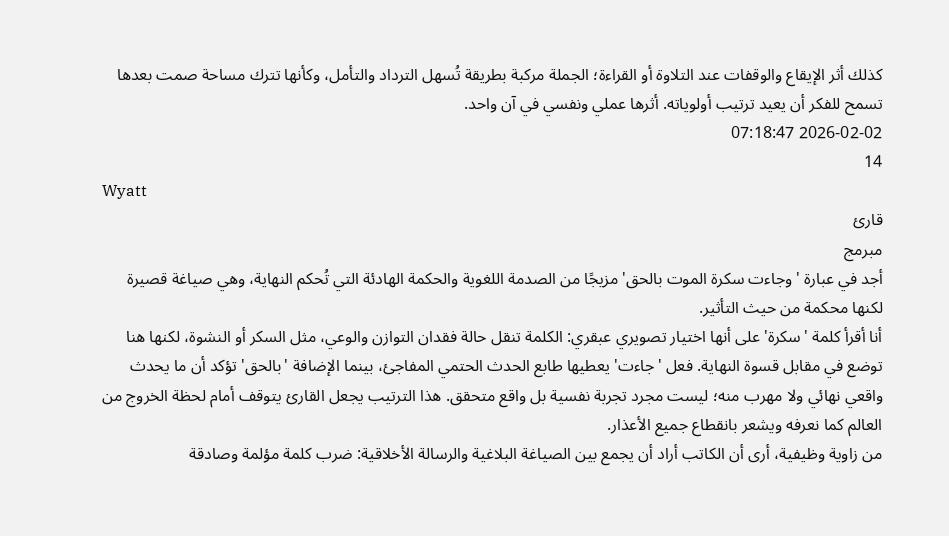كذلك أثر الإيقاع والوقفات عند التلاوة أو القراءة؛ الجملة مركبة بطريقة تُسهل الترداد والتأمل، وكأنها تترك مساحة صمت بعدها تسمح للفكر أن يعيد ترتيب أولوياته. أثرها عملي ونفسي في آن واحد.
2026-02-02 07:18:47
14
Wyatt
قارئ
مبرمج
أجد في عبارة 'وجاءت سكرة الموت بالحق' مزيجًا من الصدمة اللغوية والحكمة الهادئة التي تُحكم النهاية، وهي صياغة قصيرة لكنها محكمة من حيث التأثير.
أنا أقرأ كلمة 'سكرة' على أنها اختيار تصويري عبقري: الكلمة تنقل حالة فقدان التوازن والوعي، مثل السكر أو النشوة، لكنها هنا توضع في مقابل قسوة النهاية. فعل 'جاءت' يعطيها طابع الحدث الحتمي المفاجئ، بينما الإضافة 'بالحق' تؤكد أن ما يحدث واقعي نهائي ولا مهرب منه؛ ليست مجرد تجربة نفسية بل واقع متحقق. هذا الترتيب يجعل القارئ يتوقف أمام لحظة الخروج من العالم كما نعرفه ويشعر بانقطاع جميع الأعذار.
من زاوية وظيفية، أرى أن الكاتب أراد أن يجمع بين الصياغة البلاغية والرسالة الأخلاقية: ضرب كلمة مؤلمة وصادقة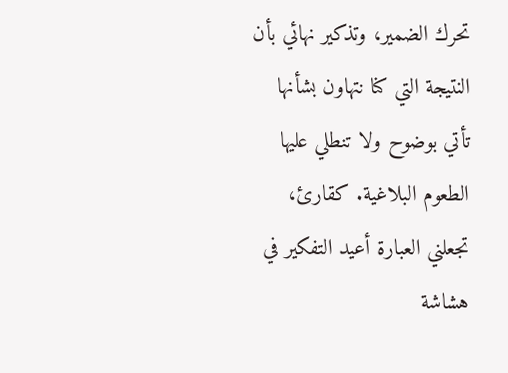تحرك الضمير، وتذكير نهائي بأن النتيجة التي كنا نتهاون بشأنها تأتي بوضوح ولا تنطلي عليها الطعوم البلاغية. كقارئ، تجعلني العبارة أعيد التفكير في هشاشة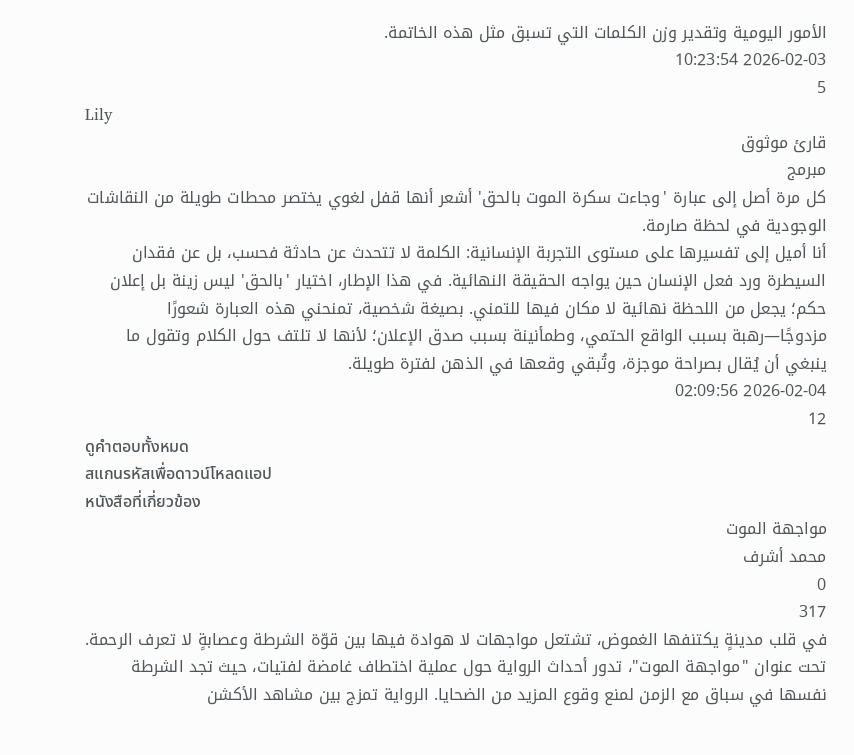الأمور اليومية وتقدير وزن الكلمات التي تسبق مثل هذه الخاتمة.
2026-02-03 10:23:54
5
Lily
قارئ موثوق
مبرمج
كل مرة أصل إلى عبارة 'وجاءت سكرة الموت بالحق' أشعر أنها قفل لغوي يختصر محطات طويلة من النقاشات الوجودية في لحظة صارمة.
أنا أميل إلى تفسيرها على مستوى التجربة الإنسانية: الكلمة لا تتحدث عن حادثة فحسب، بل عن فقدان السيطرة ورد فعل الإنسان حين يواجه الحقيقة النهائية. في هذا الإطار، اختيار 'بالحق' ليس زينة بل إعلان حكم؛ يجعل من اللحظة نهائية لا مكان فيها للتمني. بصيغة شخصية، تمنحني هذه العبارة شعورًا مزدوجًا—رهبة بسبب الواقع الحتمي، وطمأنينة بسبب صدق الإعلان؛ لأنها لا تلتف حول الكلام وتقول ما ينبغي أن يُقال بصراحة موجزة، وتُبقي وقعها في الذهن لفترة طويلة.
2026-02-04 02:09:56
12
ดูคำตอบทั้งหมด
สแกนรหัสเพื่อดาวน์โหลดแอป
หนังสือที่เกี่ยวข้อง
مواجهة الموت
محمد أشرف
0
317
في قلب مدينةٍ يكتنفها الغموض، تشتعل مواجهات لا هوادة فيها بين قوّة الشرطة وعصابةٍ لا تعرف الرحمة. تحت عنوان "مواجهة الموت"، تدور أحداث الرواية حول عملية اختطاف غامضة لفتيات، حيث تجد الشرطة نفسها في سباق مع الزمن لمنع وقوع المزيد من الضحايا. الرواية تمزج بين مشاهد الأكشن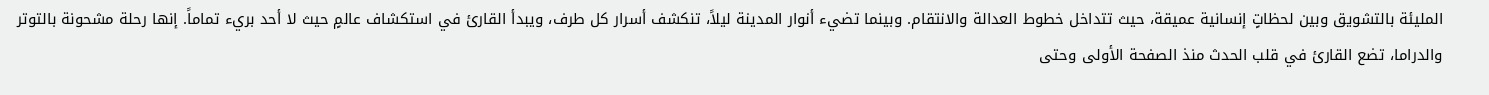المليئة بالتشويق وبين لحظاتٍ إنسانية عميقة، حيث تتداخل خطوط العدالة والانتقام. وبينما تضيء أنوار المدينة ليلاً، تنكشف أسرار كل طرف، ويبدأ القارئ في استكشاف عالمٍ حيث لا أحد بريء تماماً. إنها رحلة مشحونة بالتوتر والدراما، تضع القارئ في قلب الحدث منذ الصفحة الأولى وحتى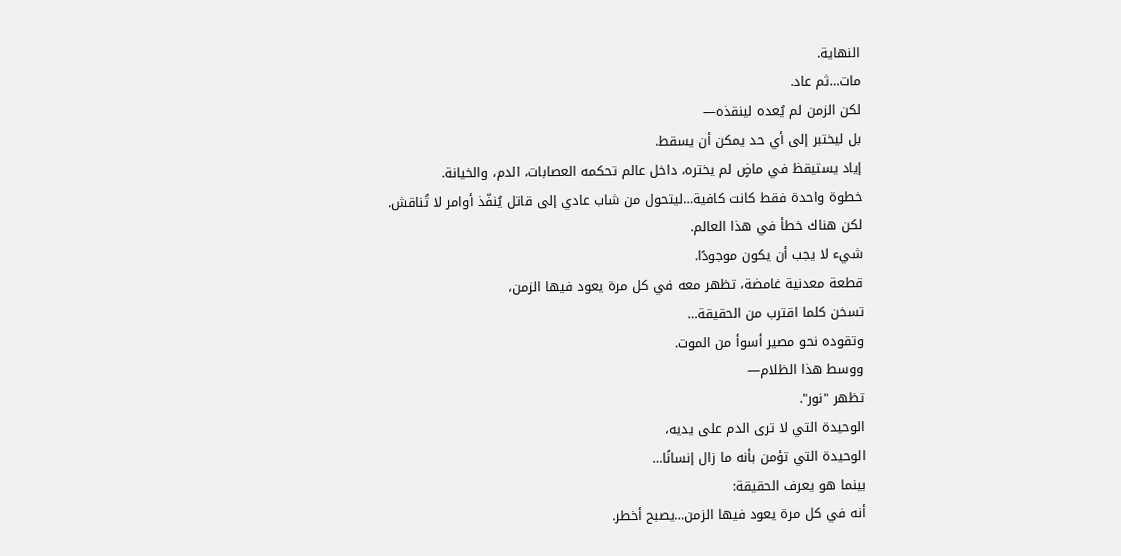النهاية.
مات…ثم عاد.
لكن الزمن لم يُعده لينقذه—
بل ليختبر إلى أي حد يمكن أن يسقط.
إياد يستيقظ في ماضٍ لم يختره، داخل عالم تحكمه العصابات، الدم، والخيانة.
خطوة واحدة فقط كانت كافية…ليتحول من شاب عادي إلى قاتل يُنفّذ أوامر لا تُناقش.
لكن هناك خطأ في هذا العالم.
شيء لا يجب أن يكون موجودًا.
قطعة معدنية غامضة، تظهر معه في كل مرة يعود فيها الزمن،
تسخن كلما اقترب من الحقيقة…
وتقوده نحو مصير أسوأ من الموت.
ووسط هذا الظلام—
تظهر "نور".
الوحيدة التي لا ترى الدم على يديه،
الوحيدة التي تؤمن بأنه ما زال إنسانًا…
بينما هو يعرف الحقيقة:
أنه في كل مرة يعود فيها الزمن…يصبح أخطر.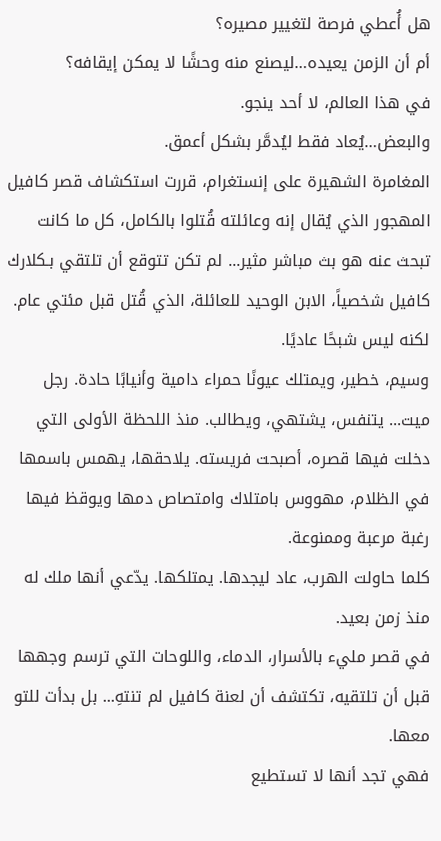هل أُعطي فرصة لتغيير مصيره؟
أم أن الزمن يعيده…ليصنع منه وحشًا لا يمكن إيقافه؟
في هذا العالم، لا أحد ينجو.
والبعض…يُعاد فقط ليُدمَّر بشكل أعمق.
المغامرة الشهيرة على إنستغرام، قررت استكشاف قصر كافيل المهجور الذي يُقال إنه وعائلته قُتلوا بالكامل، كل ما كانت تبحث عنه هو بث مباشر مثير... لم تكن تتوقع أن تلتقي بـكلارك كافيل شخصياً، الابن الوحيد للعائلة، الذي قُتل قبل مئتي عام.
لكنه ليس شبحًا عاديًا.
وسيم، خطير، ويمتلك عيونًا حمراء دامية وأنيابًا حادة. رجل ميت... يتنفس، يشتهي، ويطالب. منذ اللحظة الأولى التي دخلت فيها قصره، أصبحت فريسته. يلاحقها، يهمس باسمها في الظلام، مهووس بامتلاك وامتصاص دمها ويوقظ فيها رغبة مرعبة وممنوعة.
كلما حاولت الهرب، عاد ليجدها. يمتلكها. يدّعي أنها ملك له منذ زمن بعيد.
في قصر مليء بالأسرار، الدماء، واللوحات التي ترسم وجهها قبل أن تلتقيه، تكتشف أن لعنة كافيل لم تنتهِ... بل بدأت للتو معها.
فهي تجد أنها لا تستطيع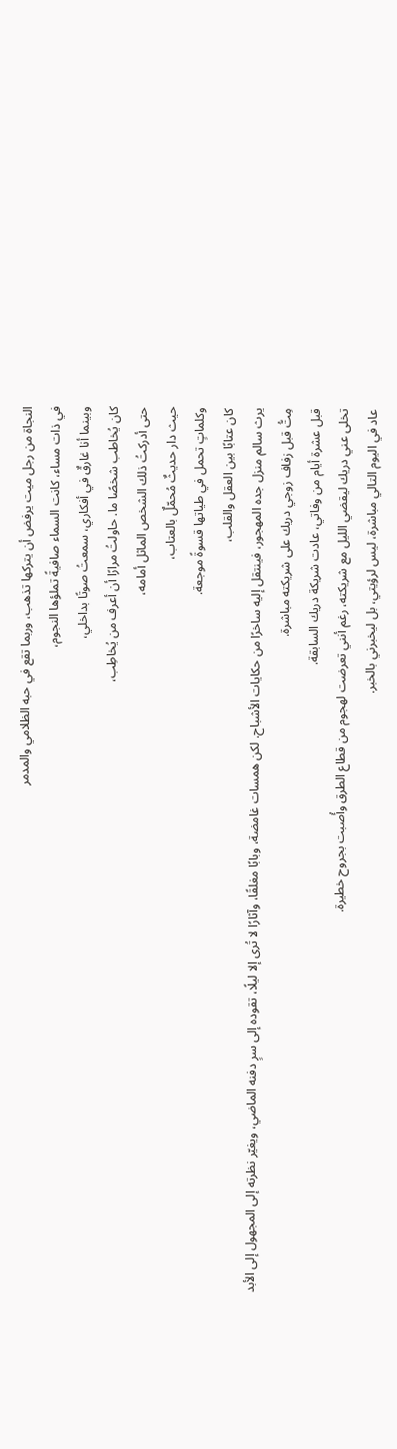النجاة من رجل ميت يرفض أن يتركها تذهب، وربما تقع في حبه الظلامي والمدمر
في ذات مساء، كانت السماء صافيةً تملؤها النجوم،
وبينما أنا غارقٌ في أفكاري، سمعتُ صوتًا بداخلي،
كان يُخاطب شخصًا ما. حاولتُ مرارًا أن أعرف من يُخاطِب،
حتى أدركتُ ذلك الشخص الماثل أمامه،
حيث دار حديثٌ مُحمّلٌ بالعتاب،
وكلماتٍ تحمل في طياتها قسوةً موجعة.
كان عتابًا بين العقل والقلب،
يرث سالم منزل جده المهجور، فينتقل إليه ساخرًا من حكايات الأشباح. لكن همسات غامضة، وبابًا مغلقًا، وآثارًا لا تُرى إلا ليلًا، تقوده إلى سرٍ دفنه الماضي، ويغيّر نظرته إلى المجهول إلى الأبد
مِتُّ قبل زفاف زوجي دريك على شريكته مباشرة.
قبل عشرة أيام من وفاتي، عادت شريكة دريك السابقة.
تخلى عني دريك ليقضي الليل مع شريكته، رغم أنني تعرضت لهجوم من قطاع الطرق وأُصبت بجروح خطيرة.
عاد في اليوم التالي مباشرة، ليس لرؤيتي، بل ليخبرني بالخبر.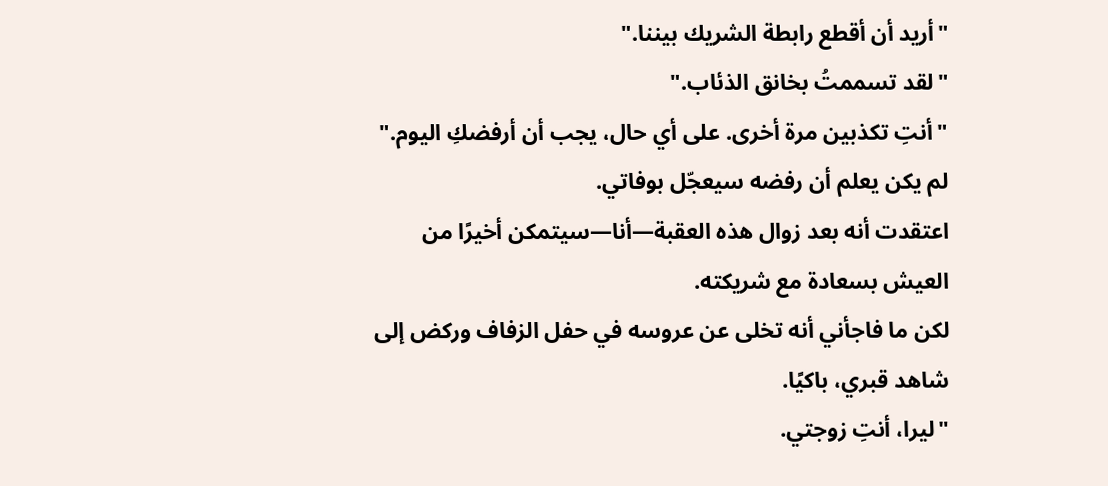"أريد أن أقطع رابطة الشريك بيننا."
"لقد تسممتُ بخانق الذئاب."
"أنتِ تكذبين مرة أخرى. على أي حال، يجب أن أرفضكِ اليوم."
لم يكن يعلم أن رفضه سيعجّل بوفاتي.
اعتقدت أنه بعد زوال هذه العقبة—أنا—سيتمكن أخيرًا من العيش بسعادة مع شريكته.
لكن ما فاجأني أنه تخلى عن عروسه في حفل الزفاف وركض إلى شاهد قبري، باكيًا.
"ليرا، أنتِ زوجتي.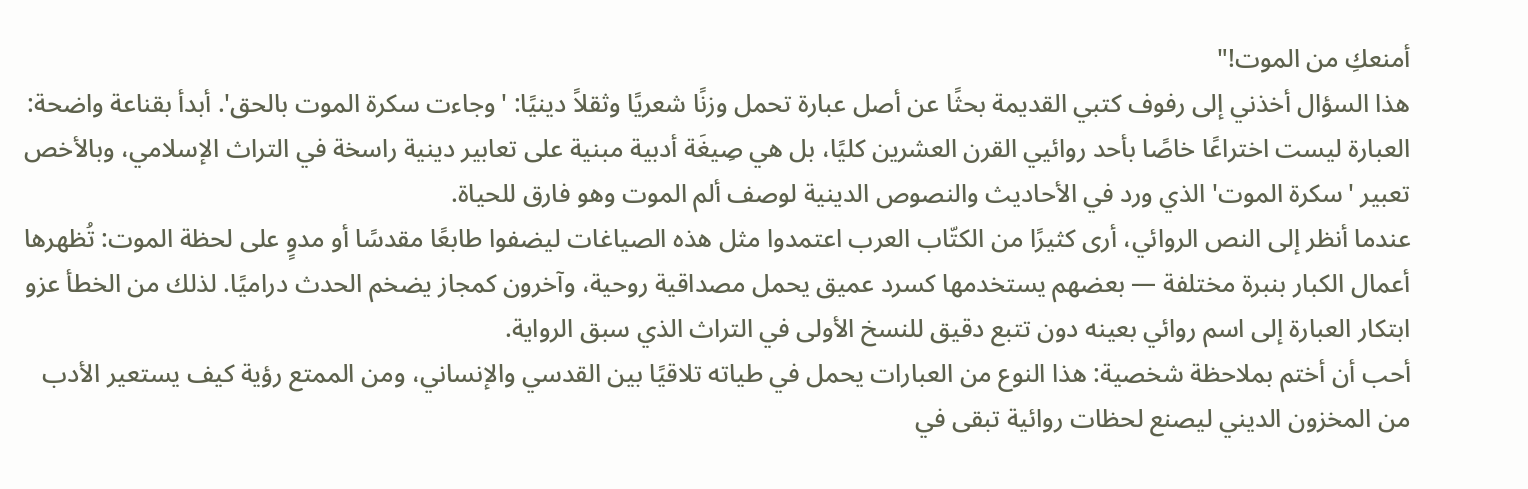أمنعكِ من الموت!"
هذا السؤال أخذني إلى رفوف كتبي القديمة بحثًا عن أصل عبارة تحمل وزنًا شعريًا وثقلاً دينيًا: 'وجاءت سكرة الموت بالحق'. أبدأ بقناعة واضحة: العبارة ليست اختراعًا خاصًا بأحد روائيي القرن العشرين كليًا، بل هي صِيغَة أدبية مبنية على تعابير دينية راسخة في التراث الإسلامي، وبالأخص تعبير 'سكرة الموت' الذي ورد في الأحاديث والنصوص الدينية لوصف ألم الموت وهو فارق للحياة.
عندما أنظر إلى النص الروائي، أرى كثيرًا من الكتّاب العرب اعتمدوا مثل هذه الصياغات ليضفوا طابعًا مقدسًا أو مدوٍ على لحظة الموت: تُظهرها أعمال الكبار بنبرة مختلفة — بعضهم يستخدمها كسرد عميق يحمل مصداقية روحية، وآخرون كمجاز يضخم الحدث دراميًا. لذلك من الخطأ عزو ابتكار العبارة إلى اسم روائي بعينه دون تتبع دقيق للنسخ الأولى في التراث الذي سبق الرواية.
أحب أن أختم بملاحظة شخصية: هذا النوع من العبارات يحمل في طياته تلاقيًا بين القدسي والإنساني، ومن الممتع رؤية كيف يستعير الأدب من المخزون الديني ليصنع لحظات روائية تبقى في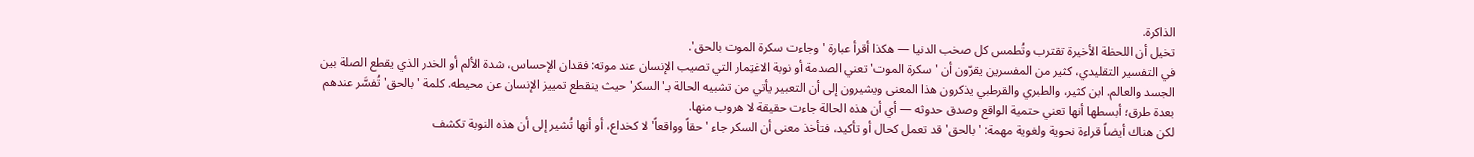الذاكرة.
تخيل أن اللحظة الأخيرة تقترب وتُطمس كل صخب الدنيا — هكذا أقرأ عبارة 'وجاءت سكرة الموت بالحق'.
في التفسير التقليدي، كثير من المفسرين يقرّون أن 'سكرة الموت' تعني الصدمة أو نوبة الاغتِمار التي تصيب الإنسان عند موته: فقدان الإحساس، شدة الألم أو الخدر الذي يقطع الصلة بين الجسد والعالم. ابن كثير، والطبري والقرطبي يذكرون هذا المعنى ويشيرون إلى أن التعبير يأتي من تشبيه الحالة بـ'السكر' حيث ينقطع تمييز الإنسان عن محيطه. كلمة 'بالحق' تُفسَّر عندهم بعدة طرق؛ أبسطها أنها تعني حتمية الواقع وصدق حدوثه — أي أن هذه الحالة جاءت حقيقة لا هروب منها.
لكن هناك أيضاً قراءة نحوية ولغوية مهمة: 'بالحق' قد تعمل كحال أو تأكيد، فتأخذ معنى أن السكر جاء 'حقاً وواقعاً' لا كخداع، أو أنها تُشير إلى أن هذه النوبة تكشف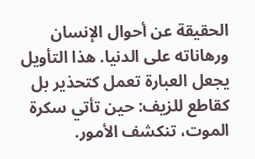الحقيقة عن أحوال الإنسان ورهاناته على الدنيا. هذا التأويل يجعل العبارة تعمل كتحذير بل كقاطع للزيف: حين تأتي سكرة الموت، تنكشف الأمور.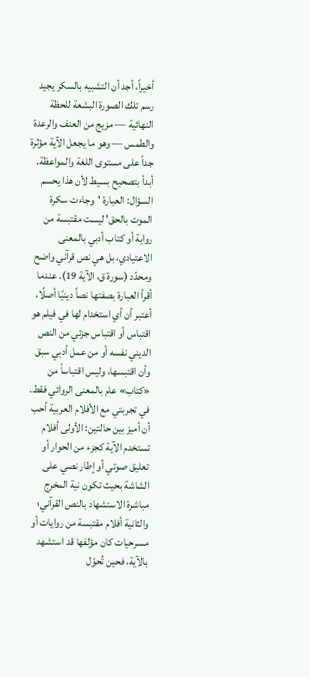أخيراً، أجد أن التشبيه بالسكر يجيد رسم تلك الصورة البشعة للحظة النهائية — مزيج من العنف والرعدة والطمس — وهو ما يجعل الآية مؤثرة جداً على مستوى اللغة والمواعظة.
أبدأ بتصحيح بسيط لأن هذا يحسم السؤال: العبارة 'وجاءت سكرة الموت بالحق' ليست مقتبسة من رواية أو كتاب أدبي بالمعنى الاعتيادي، بل هي نص قرآني واضح ومحدّد (سورة ق، الآية 19). عندما أقرأ العبارة بصفتها نصاً دينيًا أصلًا، أعتبر أن أي استخدام لها في فيلم هو اقتباس أو اقتباس جزئي من النص الديني نفسه أو من عمل أدبي سبق وأن اقتبسها، وليس اقتباساً من «كتاب» عام بالمعنى الروائي فقط.
في تجربتي مع الأفلام العربية أحب أن أميز بين حالتين: الأولى أفلام تستخدم الآية كجزء من الحوار أو تعليق صوتي أو إطار نصي على الشاشة بحيث تكون نية المخرج مباشرة الاستشهاد بالنص القرآني؛ والثانية أفلام مقتبسة من روايات أو مسرحيات كان مؤلفها قد استشهد بالآية، فحين تُحوّل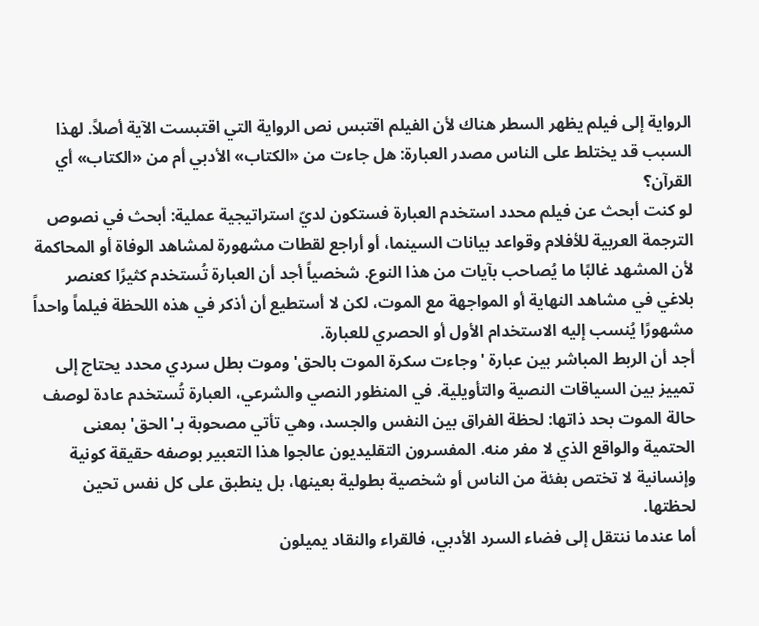الرواية إلى فيلم يظهر السطر هناك لأن الفيلم اقتبس نص الرواية التي اقتبست الآية أصلاً. لهذا السبب قد يختلط على الناس مصدر العبارة: هل جاءت من «الكتاب» الأدبي أم من «الكتاب» أي القرآن؟
لو كنت أبحث عن فيلم محدد استخدم العبارة فستكون لديّ استراتيجية عملية: أبحث في نصوص الترجمة العربية للأفلام وقواعد بيانات السينما، أو أراجع لقطات مشهورة لمشاهد الوفاة أو المحاكمة لأن المشهد غالبًا ما يُصاحب بآيات من هذا النوع. شخصياً أجد أن العبارة تُستخدم كثيرًا كعنصر بلاغي في مشاهد النهاية أو المواجهة مع الموت، لكن لا أستطيع أن أذكر في هذه اللحظة فيلماً واحداً مشهورًا يُنسب إليه الاستخدام الأول أو الحصري للعبارة.
أجد أن الربط المباشر بين عبارة 'وجاءت سكرة الموت بالحق' وموت بطل سردي محدد يحتاج إلى تمييز بين السياقات النصية والتأويلية. في المنظور النصي والشرعي، العبارة تُستخدم عادة لوصف حالة الموت بحد ذاتها: لحظة الفراق بين النفس والجسد، وهي تأتي مصحوبة بـ'الحق' بمعنى الحتمية والواقع الذي لا مفر منه. المفسرون التقليديون عالجوا هذا التعبير بوصفه حقيقة كونية وإنسانية لا تختص بفئة من الناس أو شخصية بطولية بعينها، بل ينطبق على كل نفس تحين لحظتها.
أما عندما ننتقل إلى فضاء السرد الأدبي، فالقراء والنقاد يميلون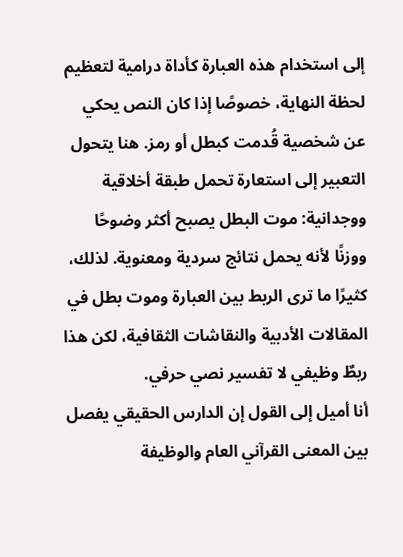إلى استخدام هذه العبارة كأداة درامية لتعظيم لحظة النهاية، خصوصًا إذا كان النص يحكي عن شخصية قُدمت كبطل أو رمز. هنا يتحول التعبير إلى استعارة تحمل طبقة أخلاقية ووجدانية: موت البطل يصبح أكثر وضوحًا ووزنًا لأنه يحمل نتائج سردية ومعنوية. لذلك، كثيرًا ما ترى الربط بين العبارة وموت بطل في المقالات الأدبية والنقاشات الثقافية، لكن هذا ربطٌ وظيفي لا تفسير نصي حرفي.
أنا أميل إلى القول إن الدارس الحقيقي يفصل بين المعنى القرآني العام والوظيفة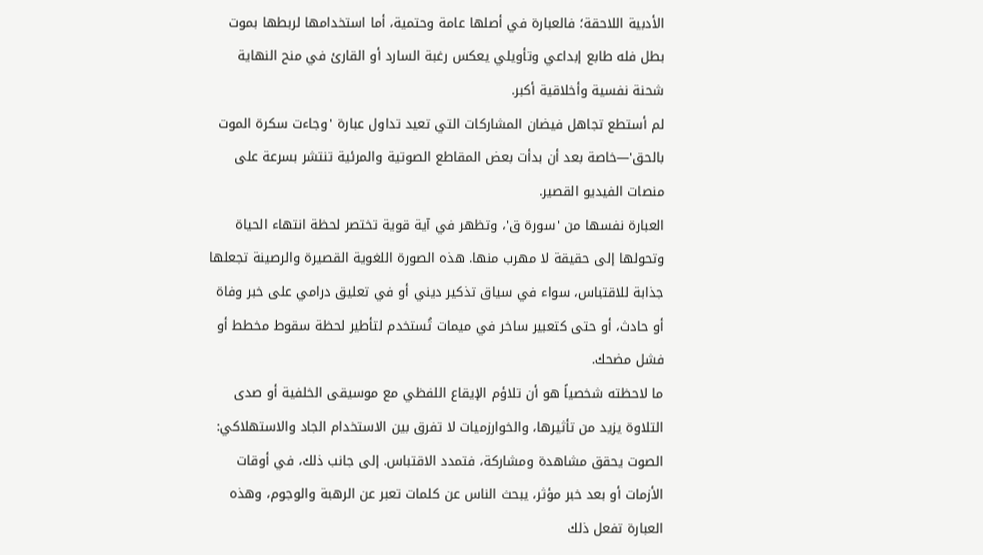الأدبية اللاحقة؛ فالعبارة في أصلها عامة وحتمية، أما استخدامها لربطها بموت بطل فله طابع إبداعي وتأويلي يعكس رغبة السارد أو القارئ في منح النهاية شحنة نفسية وأخلاقية أكبر.
لم أستطع تجاهل فيضان المشاركات التي تعيد تداول عبارة 'وجاءت سكرة الموت بالحق'—خاصة بعد أن بدأت بعض المقاطع الصوتية والمرئية تنتشر بسرعة على منصات الفيديو القصير.
العبارة نفسها من 'سورة ق'، وتظهر في آية قوية تختصر لحظة انتهاء الحياة وتحولها إلى حقيقة لا مهرب منها. هذه الصورة اللغوية القصيرة والرصينة تجعلها جذابة للاقتباس، سواء في سياق تذكير ديني أو في تعليق درامي على خبر وفاة أو حادث، أو حتى كتعبير ساخر في ميمات تُستخدم لتأطير لحظة سقوط مخطط أو فشل مضحك.
ما لاحظته شخصياً هو أن تلاؤم الإيقاع اللفظي مع موسيقى الخلفية أو صدى التلاوة يزيد من تأثيرها، والخوارزميات لا تفرق بين الاستخدام الجاد والاستهلاكي: الصوت يحقق مشاهدة ومشاركة، فتمدد الاقتباس. إلى جانب ذلك، في أوقات الأزمات أو بعد خبر مؤثر، يبحث الناس عن كلمات تعبر عن الرهبة والوجوم، وهذه العبارة تفعل ذلك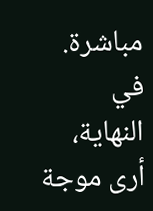مباشرة.
في النهاية، أرى موجة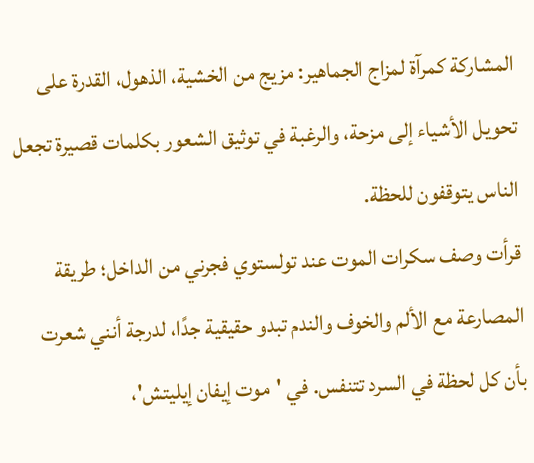المشاركة كمرآة لمزاج الجماهير: مزيج من الخشية، الذهول، القدرة على تحويل الأشياء إلى مزحة، والرغبة في توثيق الشعور بكلمات قصيرة تجعل الناس يتوقفون للحظة.
قرأت وصف سكرات الموت عند تولستوي فجرني من الداخل؛ طريقة المصارعة مع الألم والخوف والندم تبدو حقيقية جدًا، لدرجة أنني شعرت بأن كل لحظة في السرد تتنفس. في 'موت إيفان إيليتش'،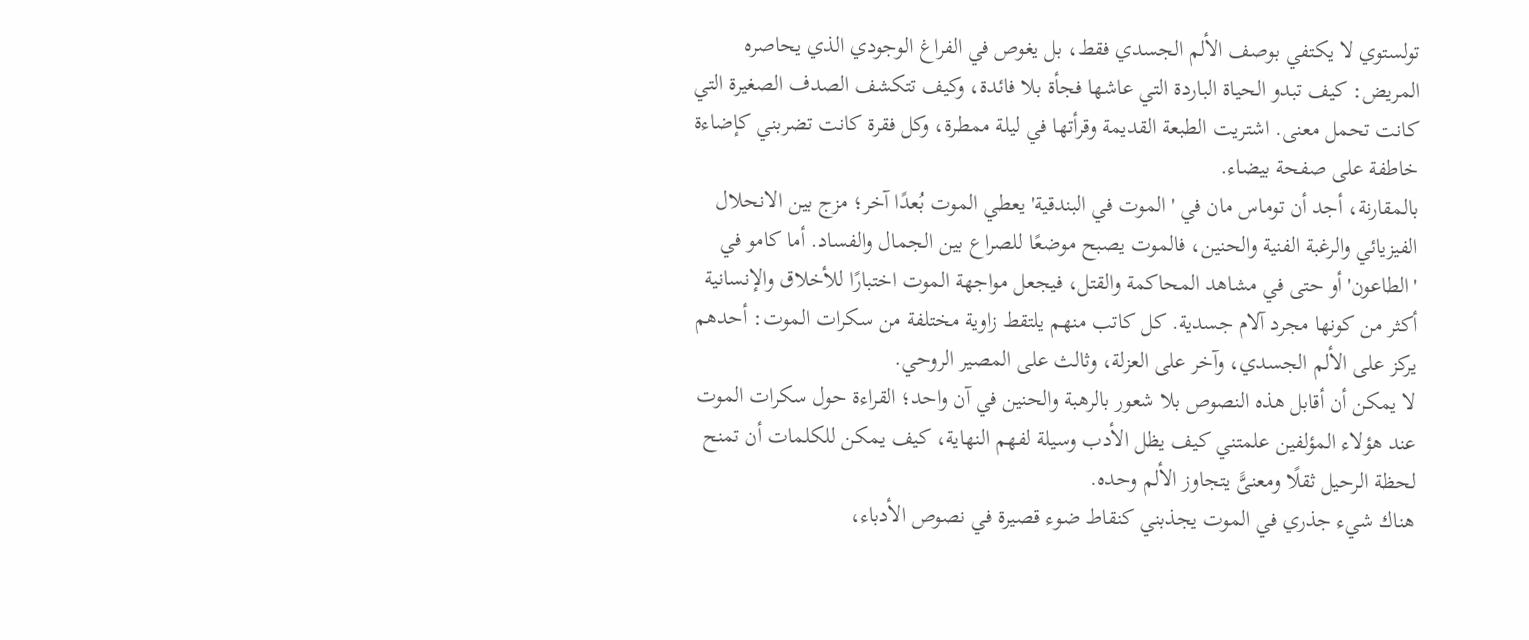تولستوي لا يكتفي بوصف الألم الجسدي فقط، بل يغوص في الفراغ الوجودي الذي يحاصره المريض: كيف تبدو الحياة الباردة التي عاشها فجأة بلا فائدة، وكيف تتكشف الصدف الصغيرة التي كانت تحمل معنى. اشتريت الطبعة القديمة وقرأتها في ليلة ممطرة، وكل فقرة كانت تضربني كإضاءة خاطفة على صفحة بيضاء.
بالمقارنة، أجد أن توماس مان في 'الموت في البندقية' يعطي الموت بُعدًا آخر؛ مزج بين الانحلال الفيزيائي والرغبة الفنية والحنين، فالموت يصبح موضعًا للصراع بين الجمال والفساد. أما كامو في 'الطاعون' أو حتى في مشاهد المحاكمة والقتل، فيجعل مواجهة الموت اختبارًا للأخلاق والإنسانية أكثر من كونها مجرد آلام جسدية. كل كاتب منهم يلتقط زاوية مختلفة من سكرات الموت: أحدهم يركز على الألم الجسدي، وآخر على العزلة، وثالث على المصير الروحي.
لا يمكن أن أقابل هذه النصوص بلا شعور بالرهبة والحنين في آن واحد؛ القراءة حول سكرات الموت عند هؤلاء المؤلفين علمتني كيف يظل الأدب وسيلة لفهم النهاية، كيف يمكن للكلمات أن تمنح لحظة الرحيل ثقلًا ومعنىًّ يتجاوز الألم وحده.
هناك شيء جذري في الموت يجذبني كنقاط ضوء قصيرة في نصوص الأدباء،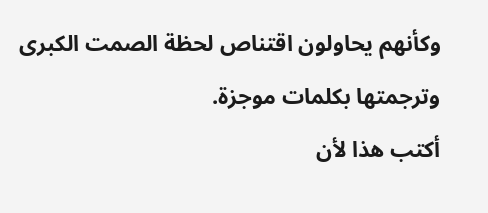وكأنهم يحاولون اقتناص لحظة الصمت الكبرى وترجمتها بكلمات موجزة.
أكتب هذا لأن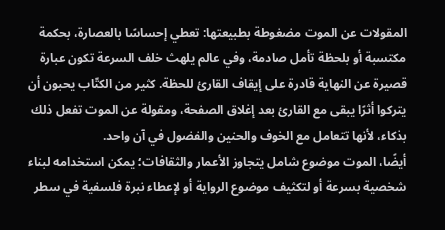المقولات عن الموت مضغوطة بطبيعتها: تعطي إحساسًا بالعصارة، بحكمة مكتسبة أو بلحظة تأمل صادمة، وفي عالم يلهث خلف السرعة تكون عبارة قصيرة عن النهاية قادرة على إيقاف القارئ للحظة. كثير من الكتّاب يحبون أن يتركوا أثرًا يبقى مع القارئ بعد إغلاق الصفحة، ومقولة عن الموت تفعل ذلك بذكاء، لأنها تتعامل مع الخوف والحنين والفضول في آن واحد.
أيضًا، الموت موضوع شامل يتجاوز الأعمار والثقافات؛ يمكن استخدامه لبناء شخصية بسرعة أو لتكثيف موضوع الرواية أو لإعطاء نبرة فلسفية في سطر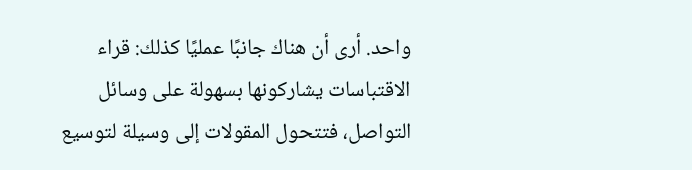واحد. أرى أن هناك جانبًا عمليًا كذلك: قراء الاقتباسات يشاركونها بسهولة على وسائل التواصل، فتتحول المقولات إلى وسيلة لتوسيع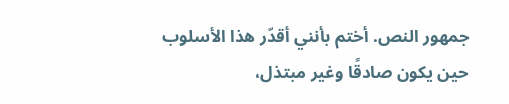جمهور النص. أختم بأنني أقدّر هذا الأسلوب حين يكون صادقًا وغير مبتذل،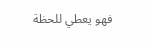فهو يعطي للحظة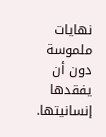نهايات ملموسة دون أن يفقدها إنسانيتها.